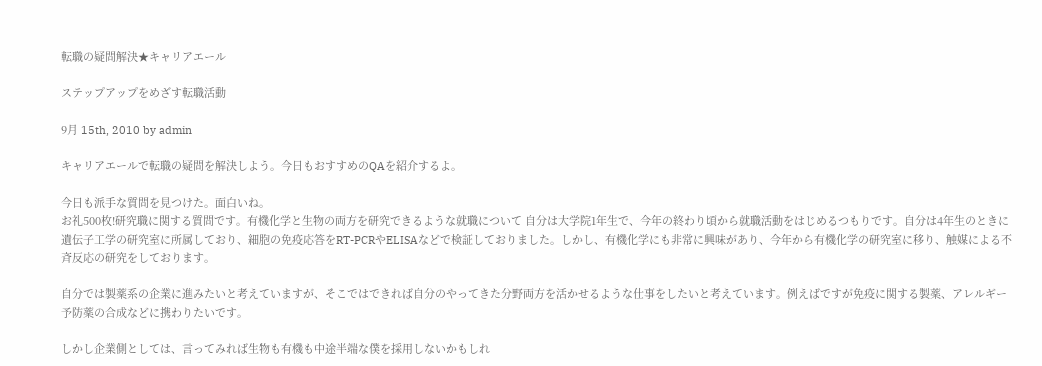転職の疑問解決★キャリアエール

ステップアップをめざす転職活動

9月 15th, 2010 by admin

キャリアエールで転職の疑問を解決しよう。今日もおすすめのQAを紹介するよ。

今日も派手な質問を見つけた。面白いね。
お礼500枚!研究職に関する質問です。有機化学と生物の両方を研究できるような就職について 自分は大学院1年生で、今年の終わり頃から就職活動をはじめるつもりです。自分は4年生のときに遺伝子工学の研究室に所属しており、細胞の免疫応答をRT-PCRやELISAなどで検証しておりました。しかし、有機化学にも非常に興味があり、今年から有機化学の研究室に移り、触媒による不斉反応の研究をしております。

自分では製薬系の企業に進みたいと考えていますが、そこではできれば自分のやってきた分野両方を活かせるような仕事をしたいと考えています。例えばですが免疫に関する製薬、アレルギー予防薬の合成などに携わりたいです。

しかし企業側としては、言ってみれば生物も有機も中途半端な僕を採用しないかもしれ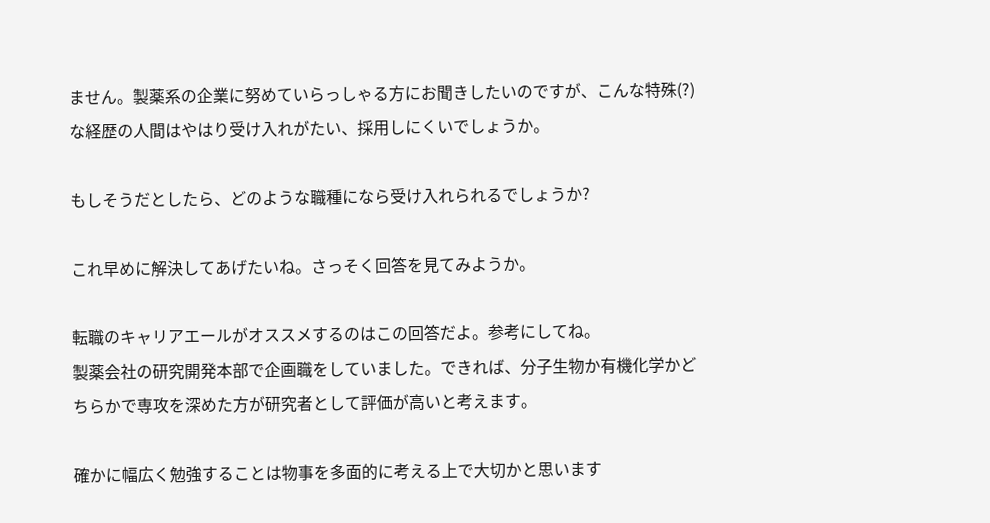ません。製薬系の企業に努めていらっしゃる方にお聞きしたいのですが、こんな特殊(?)な経歴の人間はやはり受け入れがたい、採用しにくいでしょうか。

もしそうだとしたら、どのような職種になら受け入れられるでしょうか?

これ早めに解決してあげたいね。さっそく回答を見てみようか。

転職のキャリアエールがオススメするのはこの回答だよ。参考にしてね。
製薬会社の研究開発本部で企画職をしていました。できれば、分子生物か有機化学かどちらかで専攻を深めた方が研究者として評価が高いと考えます。

確かに幅広く勉強することは物事を多面的に考える上で大切かと思います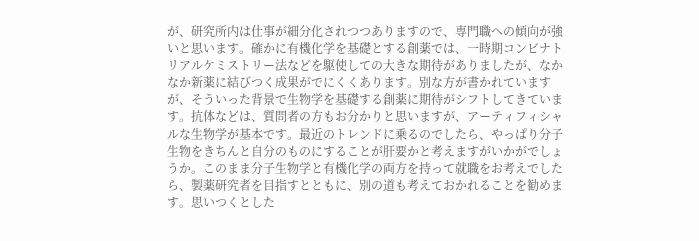が、研究所内は仕事が細分化されつつありますので、専門職への傾向が強いと思います。確かに有機化学を基礎とする創薬では、一時期コンビナトリアルケミストリー法などを駆使しての大きな期待がありましたが、なかなか新薬に結びつく成果がでにくくあります。別な方が書かれていますが、そういった背景で生物学を基礎する創薬に期待がシフトしてきています。抗体などは、質問者の方もお分かりと思いますが、アーティフィシャルな生物学が基本です。最近のトレンドに乗るのでしたら、やっぱり分子生物をきちんと自分のものにすることが肝要かと考えますがいかがでしょうか。このまま分子生物学と有機化学の両方を持って就職をお考えでしたら、製薬研究者を目指すとともに、別の道も考えておかれることを勧めます。思いつくとした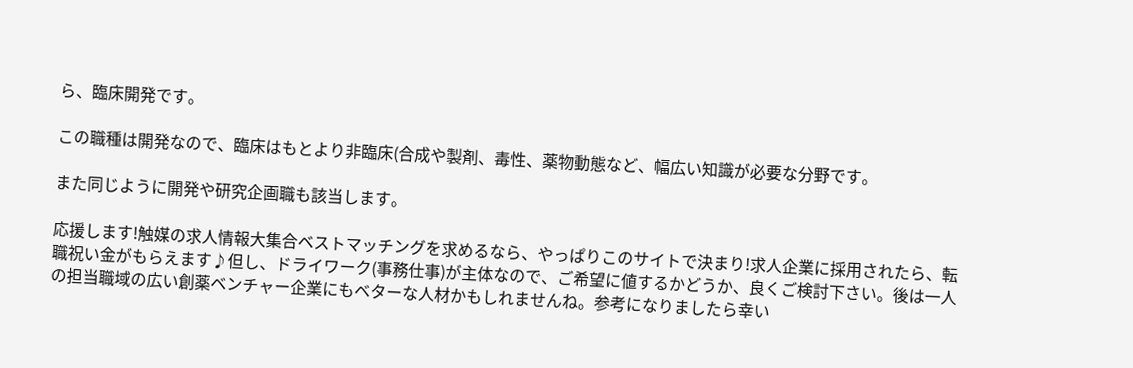ら、臨床開発です。

この職種は開発なので、臨床はもとより非臨床(合成や製剤、毒性、薬物動態など、幅広い知識が必要な分野です。

また同じように開発や研究企画職も該当します。

応援します!触媒の求人情報大集合ベストマッチングを求めるなら、やっぱりこのサイトで決まり!求人企業に採用されたら、転職祝い金がもらえます♪但し、ドライワーク(事務仕事)が主体なので、ご希望に値するかどうか、良くご検討下さい。後は一人の担当職域の広い創薬ベンチャー企業にもベターな人材かもしれませんね。参考になりましたら幸い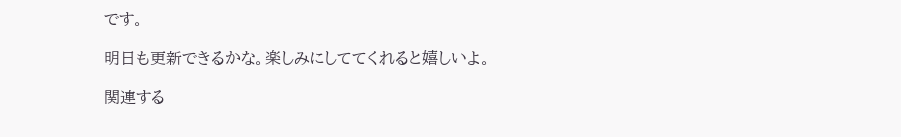です。

明日も更新できるかな。楽しみにしててくれると嬉しいよ。

関連する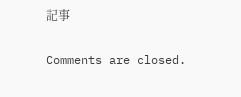記事

Comments are closed.